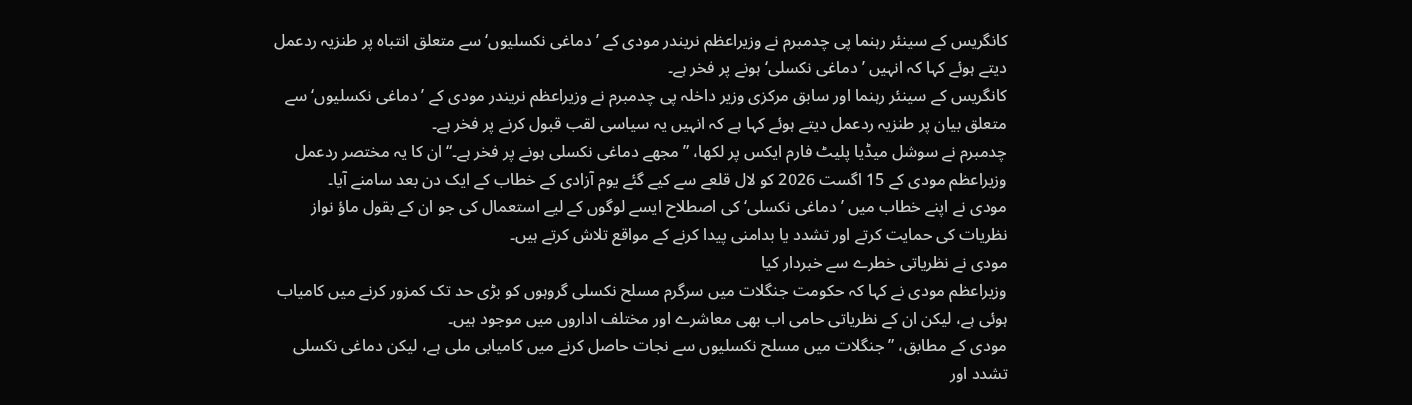کانگریس کے سینئر رہنما پی چدمبرم نے وزیراعظم نریندر مودی کے ’دماغی نکسلیوں‘ سے متعلق انتباہ پر طنزیہ ردعمل دیتے ہوئے کہا کہ انہیں ’دماغی نکسلی‘ ہونے پر فخر ہے۔
کانگریس کے سینئر رہنما اور سابق مرکزی وزیر داخلہ پی چدمبرم نے وزیراعظم نریندر مودی کے ’دماغی نکسلیوں‘ سے متعلق بیان پر طنزیہ ردعمل دیتے ہوئے کہا ہے کہ انہیں یہ سیاسی لقب قبول کرنے پر فخر ہے۔
چدمبرم نے سوشل میڈیا پلیٹ فارم ایکس پر لکھا، ”مجھے دماغی نکسلی ہونے پر فخر ہے۔“ ان کا یہ مختصر ردعمل وزیراعظم مودی کے 15 اگست 2026 کو لال قلعے سے کیے گئے یوم آزادی کے خطاب کے ایک دن بعد سامنے آیا۔
مودی نے اپنے خطاب میں ’دماغی نکسلی‘ کی اصطلاح ایسے لوگوں کے لیے استعمال کی جو ان کے بقول ماؤ نواز نظریات کی حمایت کرتے اور تشدد یا بدامنی پیدا کرنے کے مواقع تلاش کرتے ہیں۔
مودی نے نظریاتی خطرے سے خبردار کیا
وزیراعظم مودی نے کہا کہ حکومت جنگلات میں سرگرم مسلح نکسلی گروہوں کو بڑی حد تک کمزور کرنے میں کامیاب ہوئی ہے، لیکن ان کے نظریاتی حامی اب بھی معاشرے اور مختلف اداروں میں موجود ہیں۔
مودی کے مطابق، ”جنگلات میں مسلح نکسلیوں سے نجات حاصل کرنے میں کامیابی ملی ہے، لیکن دماغی نکسلی تشدد اور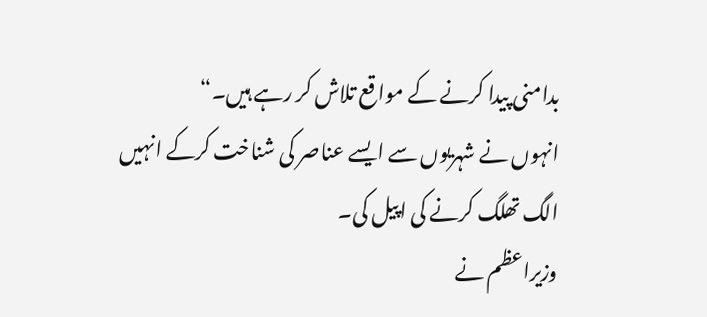بدامنی پیدا کرنے کے مواقع تلاش کر رہے ہیں۔“
انہوں نے شہریوں سے ایسے عناصر کی شناخت کرکے انہیں الگ تھلگ کرنے کی اپیل کی۔
وزیراعظم نے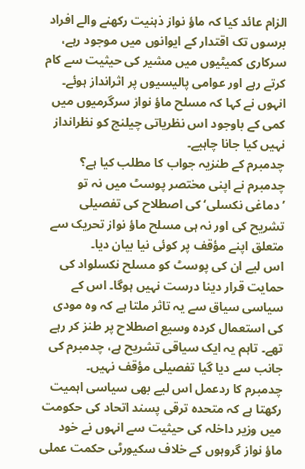الزام عائد کیا کہ ماؤ نواز ذہنیت رکھنے والے افراد برسوں تک اقتدار کے ایوانوں میں موجود رہے، سرکاری کمیٹیوں میں مشیر کی حیثیت سے کام کرتے رہے اور عوامی پالیسیوں پر اثرانداز ہوئے۔
انہوں نے کہا کہ مسلح ماؤ نواز سرگرمیوں میں کمی کے باوجود اس نظریاتی چیلنج کو نظرانداز نہیں کیا جانا چاہیے۔
چدمبرم کے طنزیہ جواب کا مطلب کیا ہے؟
چدمبرم نے اپنی مختصر پوسٹ میں نہ تو ’دماغی نکسلی‘ کی اصطلاح کی تفصیلی تشریح کی اور نہ ہی مسلح ماؤ نواز تحریک سے متعلق اپنے مؤقف پر کوئی نیا بیان دیا۔
اس لیے ان کی پوسٹ کو مسلح نکسلواد کی حمایت قرار دینا درست نہیں ہوگا۔ اس کے سیاسی سیاق سے یہ تاثر ملتا ہے کہ وہ مودی کی استعمال کردہ وسیع اصطلاح پر طنز کر رہے تھے۔ تاہم یہ ایک سیاقی تشریح ہے، چدمبرم کی جانب سے دیا گیا تفصیلی مؤقف نہیں۔
چدمبرم کا ردعمل اس لیے بھی سیاسی اہمیت رکھتا ہے کہ متحدہ ترقی پسند اتحاد کی حکومت میں وزیر داخلہ کی حیثیت سے انہوں نے خود ماؤ نواز گروہوں کے خلاف سکیورٹی حکمت عملی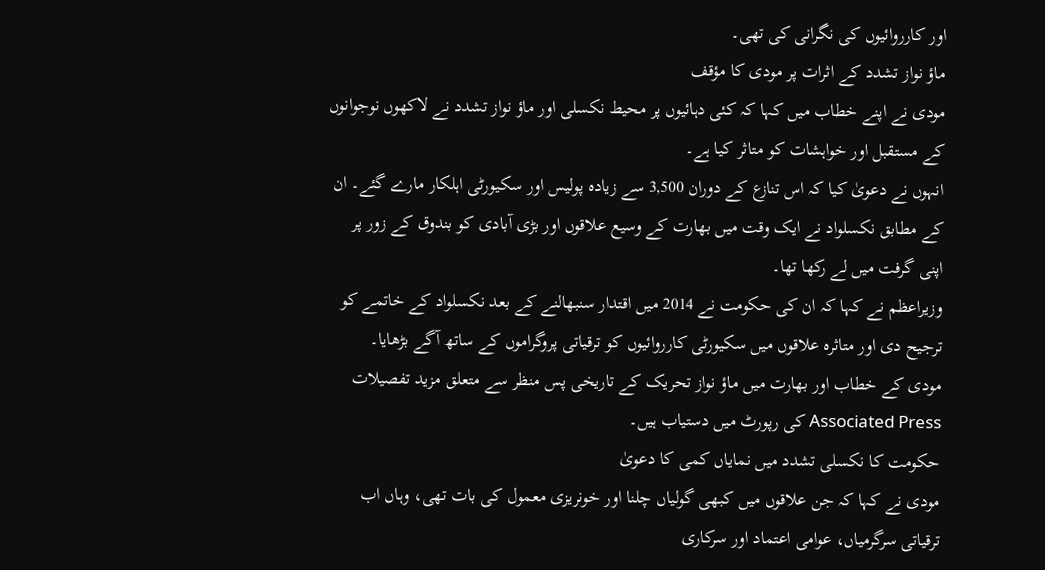اور کارروائیوں کی نگرانی کی تھی۔
ماؤ نواز تشدد کے اثرات پر مودی کا مؤقف
مودی نے اپنے خطاب میں کہا کہ کئی دہائیوں پر محیط نکسلی اور ماؤ نواز تشدد نے لاکھوں نوجوانوں کے مستقبل اور خواہشات کو متاثر کیا ہے۔
انہوں نے دعویٰ کیا کہ اس تنازع کے دوران 3,500 سے زیادہ پولیس اور سکیورٹی اہلکار مارے گئے۔ ان کے مطابق نکسلواد نے ایک وقت میں بھارت کے وسیع علاقوں اور بڑی آبادی کو بندوق کے زور پر اپنی گرفت میں لے رکھا تھا۔
وزیراعظم نے کہا کہ ان کی حکومت نے 2014 میں اقتدار سنبھالنے کے بعد نکسلواد کے خاتمے کو ترجیح دی اور متاثرہ علاقوں میں سکیورٹی کارروائیوں کو ترقیاتی پروگراموں کے ساتھ آگے بڑھایا۔
مودی کے خطاب اور بھارت میں ماؤ نواز تحریک کے تاریخی پس منظر سے متعلق مزید تفصیلات Associated Press کی رپورٹ میں دستیاب ہیں۔
حکومت کا نکسلی تشدد میں نمایاں کمی کا دعویٰ
مودی نے کہا کہ جن علاقوں میں کبھی گولیاں چلنا اور خونریزی معمول کی بات تھی، وہاں اب ترقیاتی سرگرمیاں، عوامی اعتماد اور سرکاری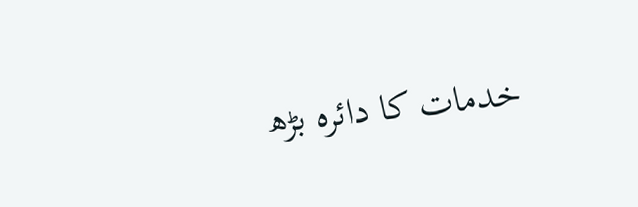خدمات کا دائرہ بڑھ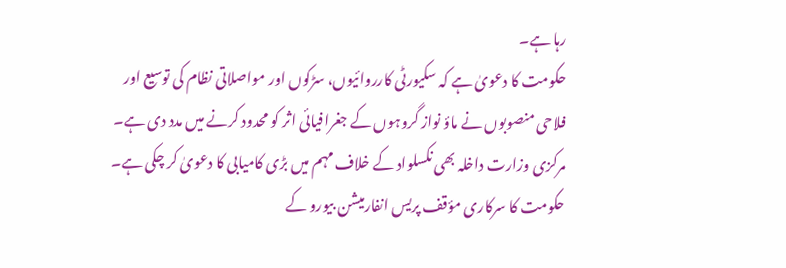رہا ہے۔
حکومت کا دعویٰ ہے کہ سکیورٹی کارروائیوں، سڑکوں اور مواصلاتی نظام کی توسیع اور فلاحی منصوبوں نے ماؤ نواز گروہوں کے جغرافیائی اثر کو محدود کرنے میں مدد دی ہے۔
مرکزی وزارت داخلہ بھی نکسلواد کے خلاف مہم میں بڑی کامیابی کا دعویٰ کر چکی ہے۔ حکومت کا سرکاری مؤقف پریس انفارمیشن بیورو کے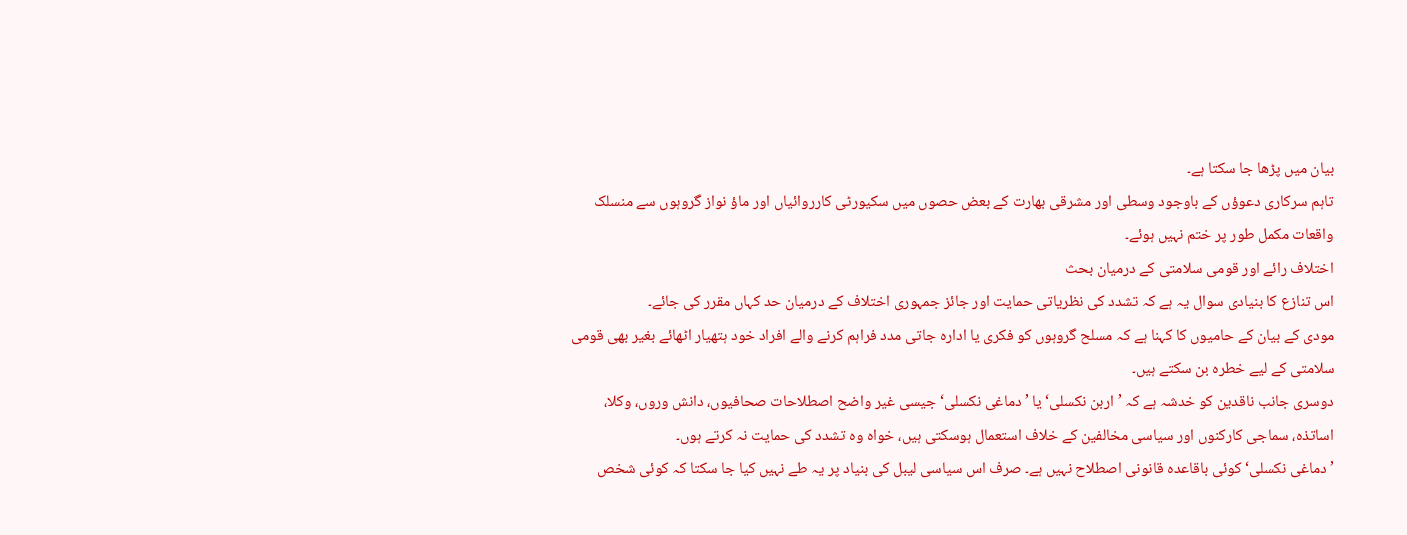بیان میں پڑھا جا سکتا ہے۔
تاہم سرکاری دعوؤں کے باوجود وسطی اور مشرقی بھارت کے بعض حصوں میں سکیورٹی کارروائیاں اور ماؤ نواز گروہوں سے منسلک واقعات مکمل طور پر ختم نہیں ہوئے۔
اختلاف رائے اور قومی سلامتی کے درمیان بحث
اس تنازع کا بنیادی سوال یہ ہے کہ تشدد کی نظریاتی حمایت اور جائز جمہوری اختلاف کے درمیان حد کہاں مقرر کی جائے۔
مودی کے بیان کے حامیوں کا کہنا ہے کہ مسلح گروہوں کو فکری یا ادارہ جاتی مدد فراہم کرنے والے افراد خود ہتھیار اٹھائے بغیر بھی قومی سلامتی کے لیے خطرہ بن سکتے ہیں۔
دوسری جانب ناقدین کو خدشہ ہے کہ ’اربن نکسلی‘ یا ’دماغی نکسلی‘ جیسی غیر واضح اصطلاحات صحافیوں، دانش وروں، وکلا، اساتذہ، سماجی کارکنوں اور سیاسی مخالفین کے خلاف استعمال ہوسکتی ہیں، خواہ وہ تشدد کی حمایت نہ کرتے ہوں۔
’دماغی نکسلی‘ کوئی باقاعدہ قانونی اصطلاح نہیں ہے۔ صرف اس سیاسی لیبل کی بنیاد پر یہ طے نہیں کیا جا سکتا کہ کوئی شخص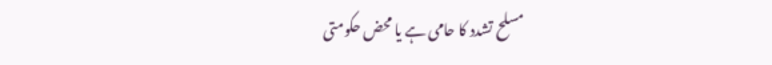مسلح تشدد کا حامی ہے یا محض حکومتی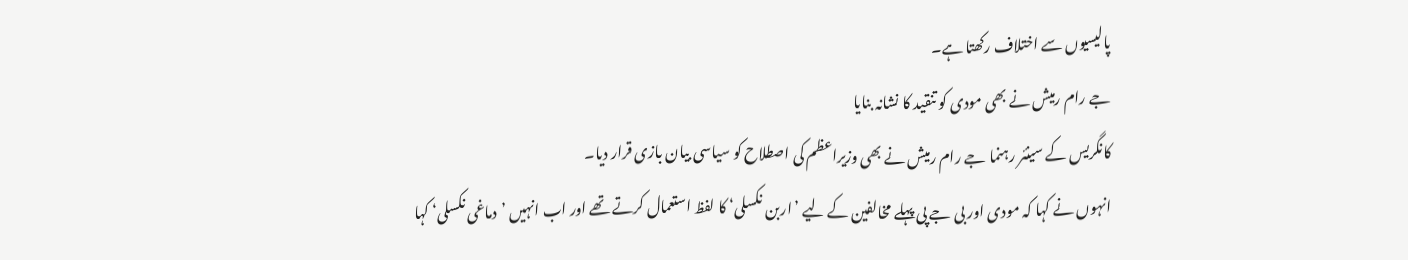پالیسیوں سے اختلاف رکھتا ہے۔
جے رام رمیش نے بھی مودی کو تنقید کا نشانہ بنایا
کانگریس کے سینئر رہنما جے رام رمیش نے بھی وزیراعظم کی اصطلاح کو سیاسی بیان بازی قرار دیا۔
انہوں نے کہا کہ مودی اور بی جے پی پہلے مخالفین کے لیے ’اربن نکسلی‘ کا لفظ استعمال کرتے تھے اور اب انہیں ’دماغی نکسلی‘ کہا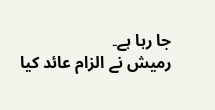جا رہا ہے۔
رمیش نے الزام عائد کیا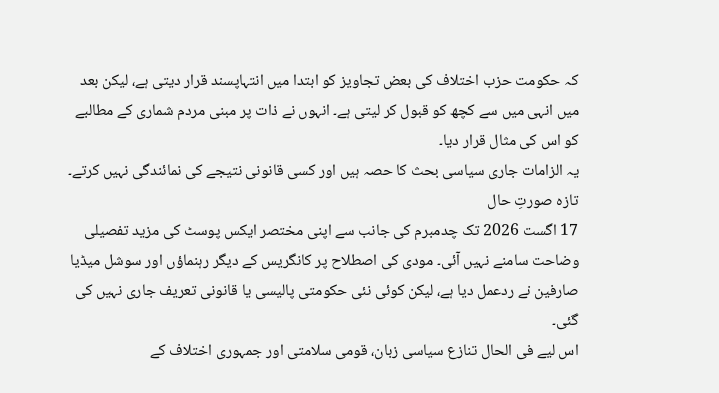کہ حکومت حزب اختلاف کی بعض تجاویز کو ابتدا میں انتہاپسند قرار دیتی ہے، لیکن بعد میں انہی میں سے کچھ کو قبول کر لیتی ہے۔ انہوں نے ذات پر مبنی مردم شماری کے مطالبے کو اس کی مثال قرار دیا۔
یہ الزامات جاری سیاسی بحث کا حصہ ہیں اور کسی قانونی نتیجے کی نمائندگی نہیں کرتے۔
تازہ صورتِ حال
17 اگست 2026 تک چدمبرم کی جانب سے اپنی مختصر ایکس پوسٹ کی مزید تفصیلی وضاحت سامنے نہیں آئی۔ مودی کی اصطلاح پر کانگریس کے دیگر رہنماؤں اور سوشل میڈیا صارفین نے ردعمل دیا ہے، لیکن کوئی نئی حکومتی پالیسی یا قانونی تعریف جاری نہیں کی گئی۔
اس لیے فی الحال تنازع سیاسی زبان، قومی سلامتی اور جمہوری اختلاف کے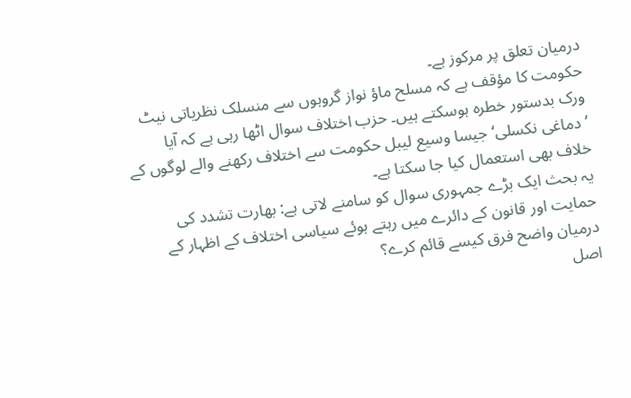درمیان تعلق پر مرکوز ہے۔
حکومت کا مؤقف ہے کہ مسلح ماؤ نواز گروہوں سے منسلک نظریاتی نیٹ ورک بدستور خطرہ ہوسکتے ہیں۔ حزب اختلاف سوال اٹھا رہی ہے کہ آیا ’دماغی نکسلی‘ جیسا وسیع لیبل حکومت سے اختلاف رکھنے والے لوگوں کے خلاف بھی استعمال کیا جا سکتا ہے۔
یہ بحث ایک بڑے جمہوری سوال کو سامنے لاتی ہے: بھارت تشدد کی حمایت اور قانون کے دائرے میں رہتے ہوئے سیاسی اختلاف کے اظہار کے درمیان واضح فرق کیسے قائم کرے؟
اصل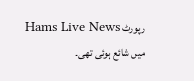رپورٹ Hams Live News میں شائع ہوئی تھی۔